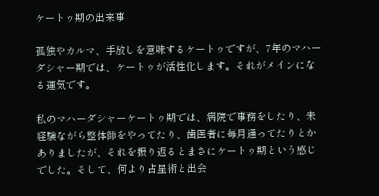ケートゥ期の出来事

孤独やカルマ、手放しを意味するケートゥですが、7年のマハーダシャー期では、ケートゥが活性化します。それがメインになる運気です。

私のマハーダシャーケートゥ期では、病院で事務をしたり、未経験ながら整体師をやってたり、歯医者に毎月通ってたりとかありましたが、それを振り返るとまさにケートゥ期という感じでした。そして、何より占星術と出会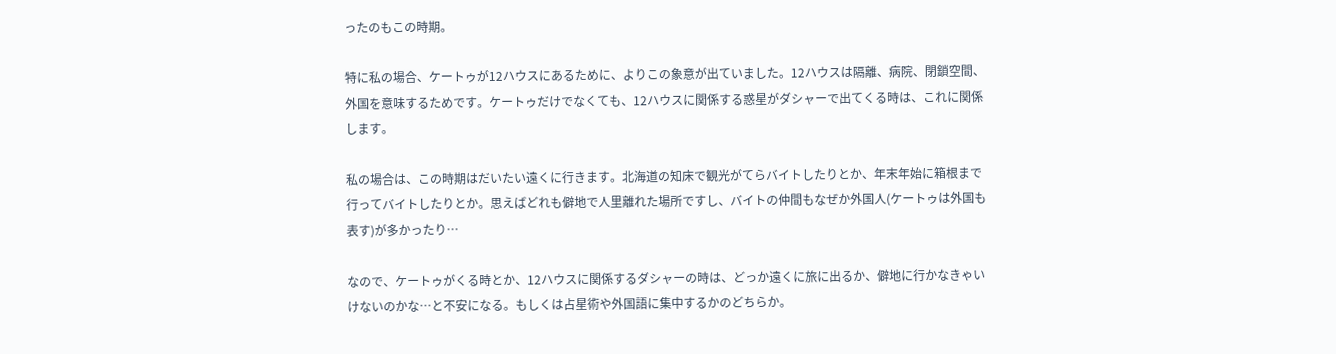ったのもこの時期。

特に私の場合、ケートゥが12ハウスにあるために、よりこの象意が出ていました。12ハウスは隔離、病院、閉鎖空間、外国を意味するためです。ケートゥだけでなくても、12ハウスに関係する惑星がダシャーで出てくる時は、これに関係します。

私の場合は、この時期はだいたい遠くに行きます。北海道の知床で観光がてらバイトしたりとか、年末年始に箱根まで行ってバイトしたりとか。思えばどれも僻地で人里離れた場所ですし、バイトの仲間もなぜか外国人(ケートゥは外国も表す)が多かったり…

なので、ケートゥがくる時とか、12ハウスに関係するダシャーの時は、どっか遠くに旅に出るか、僻地に行かなきゃいけないのかな…と不安になる。もしくは占星術や外国語に集中するかのどちらか。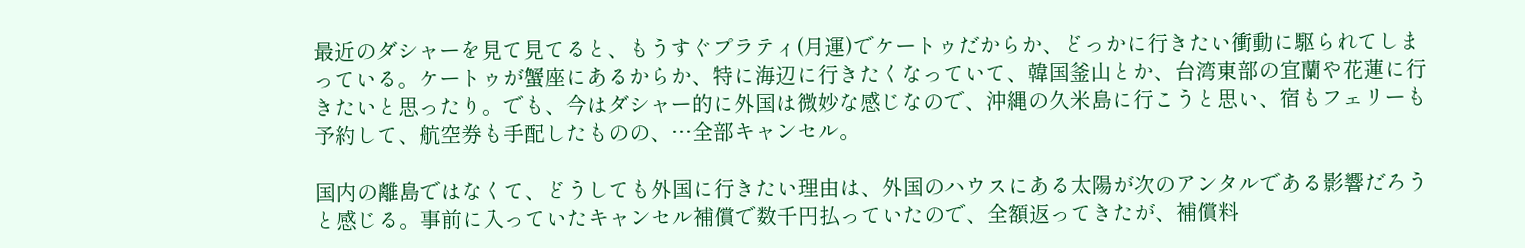最近のダシャーを見て見てると、もうすぐプラティ(月運)でケートゥだからか、どっかに行きたい衝動に駆られてしまっている。ケートゥが蟹座にあるからか、特に海辺に行きたくなっていて、韓国釜山とか、台湾東部の宜蘭や花蓮に行きたいと思ったり。でも、今はダシャー的に外国は微妙な感じなので、沖縄の久米島に行こうと思い、宿もフェリーも予約して、航空券も手配したものの、…全部キャンセル。

国内の離島ではなくて、どうしても外国に行きたい理由は、外国のハウスにある太陽が次のアンタルである影響だろうと感じる。事前に入っていたキャンセル補償で数千円払っていたので、全額返ってきたが、補償料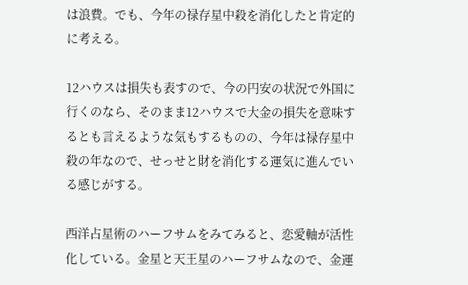は浪費。でも、今年の禄存星中殺を消化したと肯定的に考える。

12ハウスは損失も表すので、今の円安の状況で外国に行くのなら、そのまま12ハウスで大金の損失を意味するとも言えるような気もするものの、今年は禄存星中殺の年なので、せっせと財を消化する運気に進んでいる感じがする。

西洋占星術のハーフサムをみてみると、恋愛軸が活性化している。金星と天王星のハーフサムなので、金運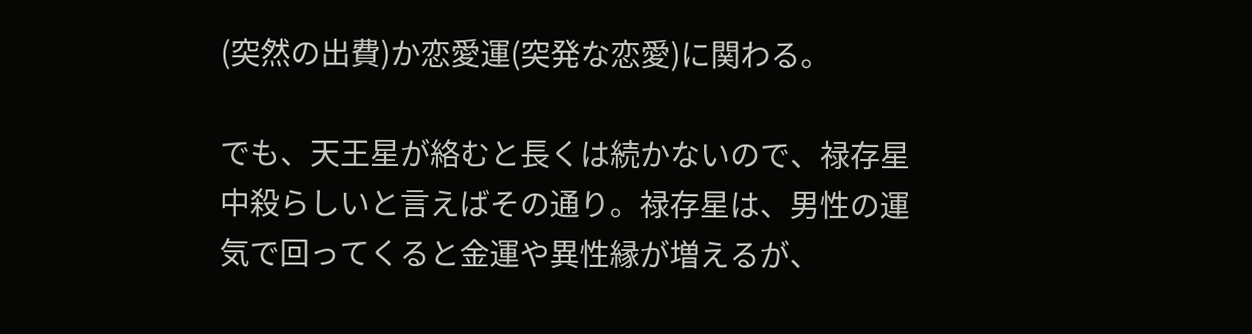(突然の出費)か恋愛運(突発な恋愛)に関わる。

でも、天王星が絡むと長くは続かないので、禄存星中殺らしいと言えばその通り。禄存星は、男性の運気で回ってくると金運や異性縁が増えるが、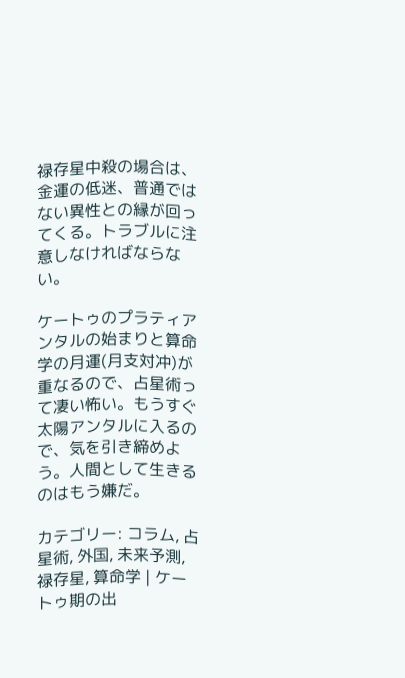禄存星中殺の場合は、金運の低迷、普通ではない異性との縁が回ってくる。トラブルに注意しなければならない。

ケートゥのプラティアンタルの始まりと算命学の月運(月支対冲)が重なるので、占星術って凄い怖い。もうすぐ太陽アンタルに入るので、気を引き締めよう。人間として生きるのはもう嫌だ。

カテゴリー: コラム, 占星術, 外国, 未来予測, 禄存星, 算命学 | ケートゥ期の出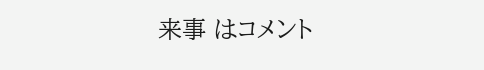来事 はコメント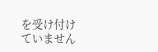を受け付けていません